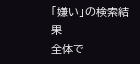「嫌い」の検索結果
全体で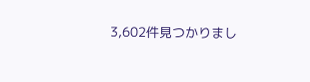3,602件見つかりまし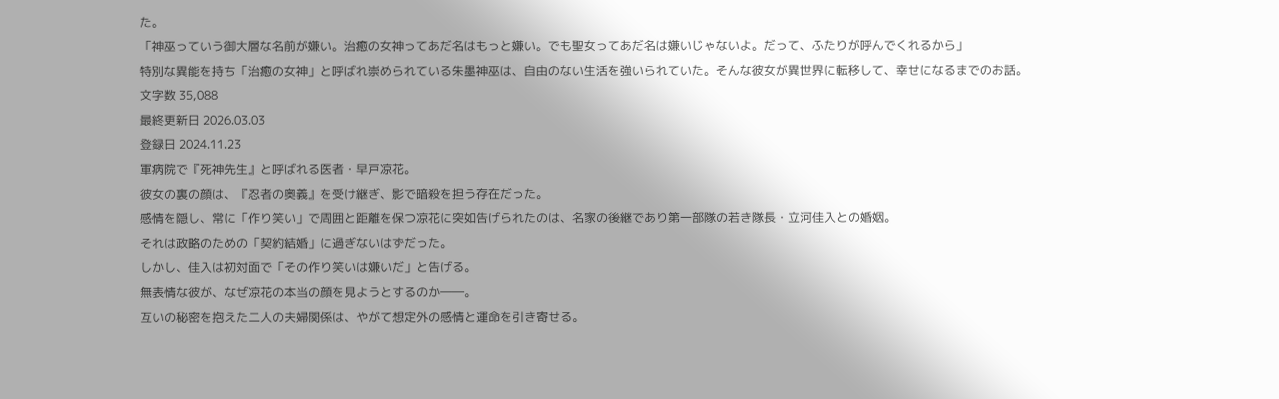た。
「神巫っていう御大層な名前が嫌い。治癒の女神ってあだ名はもっと嫌い。でも聖女ってあだ名は嫌いじゃないよ。だって、ふたりが呼んでくれるから」
特別な異能を持ち「治癒の女神」と呼ばれ崇められている朱墨神巫は、自由のない生活を強いられていた。そんな彼女が異世界に転移して、幸せになるまでのお話。
文字数 35,088
最終更新日 2026.03.03
登録日 2024.11.23
軍病院で『死神先生』と呼ばれる医者・早戸凉花。
彼女の裏の顔は、『忍者の奥義』を受け継ぎ、影で暗殺を担う存在だった。
感情を隠し、常に「作り笑い」で周囲と距離を保つ凉花に突如告げられたのは、名家の後継であり第一部隊の若き隊長・立河佳入との婚姻。
それは政略のための「契約結婚」に過ぎないはずだった。
しかし、佳入は初対面で「その作り笑いは嫌いだ」と告げる。
無表情な彼が、なぜ凉花の本当の顔を見ようとするのか――。
互いの秘密を抱えた二人の夫婦関係は、やがて想定外の感情と運命を引き寄せる。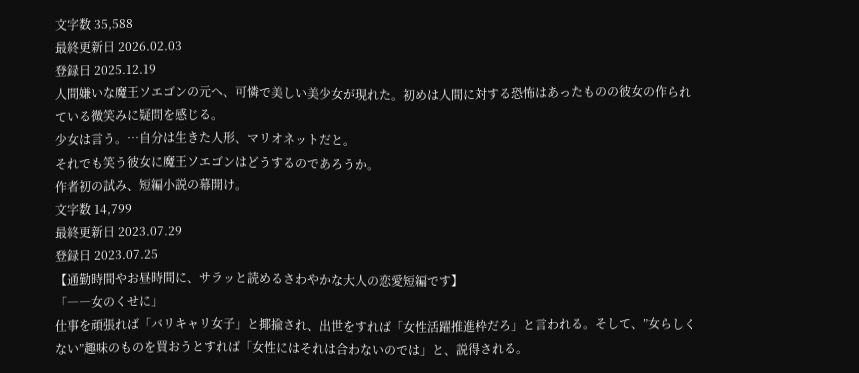文字数 35,588
最終更新日 2026.02.03
登録日 2025.12.19
人間嫌いな魔王ソエゴンの元へ、可憐で美しい美少女が現れた。初めは人間に対する恐怖はあったものの彼女の作られている微笑みに疑問を感じる。
少女は言う。…自分は生きた人形、マリオネットだと。
それでも笑う彼女に魔王ソエゴンはどうするのであろうか。
作者初の試み、短編小説の幕開け。
文字数 14,799
最終更新日 2023.07.29
登録日 2023.07.25
【通勤時間やお昼時間に、サラッと読めるさわやかな大人の恋愛短編です】
「――女のくせに」
仕事を頑張れば「バリキャリ女子」と揶揄され、出世をすれば「女性活躍推進枠だろ」と言われる。そして、”女らしくない”趣味のものを買おうとすれば「女性にはそれは合わないのでは」と、説得される。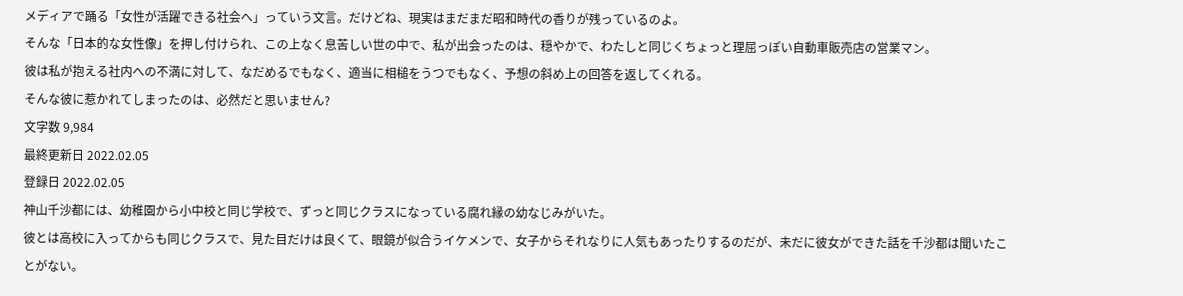メディアで踊る「女性が活躍できる社会へ」っていう文言。だけどね、現実はまだまだ昭和時代の香りが残っているのよ。
そんな「日本的な女性像」を押し付けられ、この上なく息苦しい世の中で、私が出会ったのは、穏やかで、わたしと同じくちょっと理屈っぽい自動車販売店の営業マン。
彼は私が抱える社内への不満に対して、なだめるでもなく、適当に相槌をうつでもなく、予想の斜め上の回答を返してくれる。
そんな彼に惹かれてしまったのは、必然だと思いません?
文字数 9,984
最終更新日 2022.02.05
登録日 2022.02.05
神山千沙都には、幼稚園から小中校と同じ学校で、ずっと同じクラスになっている腐れ縁の幼なじみがいた。
彼とは高校に入ってからも同じクラスで、見た目だけは良くて、眼鏡が似合うイケメンで、女子からそれなりに人気もあったりするのだが、未だに彼女ができた話を千沙都は聞いたことがない。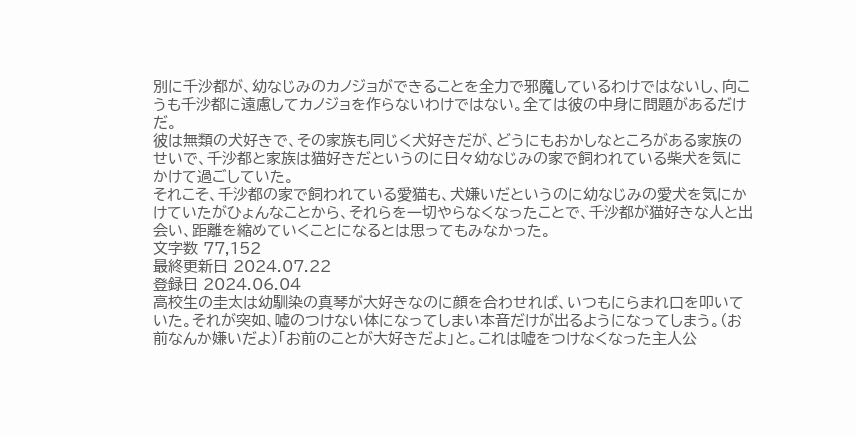別に千沙都が、幼なじみのカノジョができることを全力で邪魔しているわけではないし、向こうも千沙都に遠慮してカノジョを作らないわけではない。全ては彼の中身に問題があるだけだ。
彼は無類の犬好きで、その家族も同じく犬好きだが、どうにもおかしなところがある家族のせいで、千沙都と家族は猫好きだというのに日々幼なじみの家で飼われている柴犬を気にかけて過ごしていた。
それこそ、千沙都の家で飼われている愛猫も、犬嫌いだというのに幼なじみの愛犬を気にかけていたがひょんなことから、それらを一切やらなくなったことで、千沙都が猫好きな人と出会い、距離を縮めていくことになるとは思ってもみなかった。
文字数 77,152
最終更新日 2024.07.22
登録日 2024.06.04
高校生の圭太は幼馴染の真琴が大好きなのに顔を合わせれば、いつもにらまれ口を叩いていた。それが突如、嘘のつけない体になってしまい本音だけが出るようになってしまう。(お前なんか嫌いだよ)「お前のことが大好きだよ」と。これは嘘をつけなくなった主人公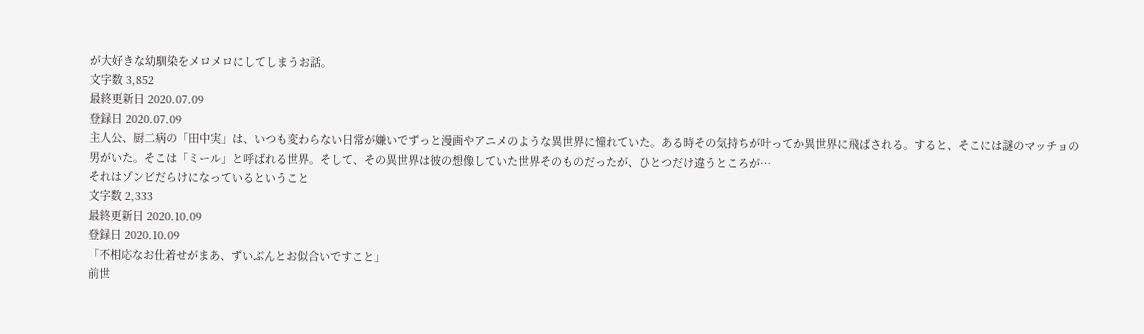が大好きな幼馴染をメロメロにしてしまうお話。
文字数 3,852
最終更新日 2020.07.09
登録日 2020.07.09
主人公、厨二病の「田中実」は、いつも変わらない日常が嫌いでずっと漫画やアニメのような異世界に憧れていた。ある時その気持ちが叶ってか異世界に飛ばされる。すると、そこには謎のマッチョの男がいた。そこは「ミール」と呼ばれる世界。そして、その異世界は彼の想像していた世界そのものだったが、ひとつだけ違うところが…
それはゾンビだらけになっているということ
文字数 2,333
最終更新日 2020.10.09
登録日 2020.10.09
「不相応なお仕着せがまあ、ずいぶんとお似合いですこと」
前世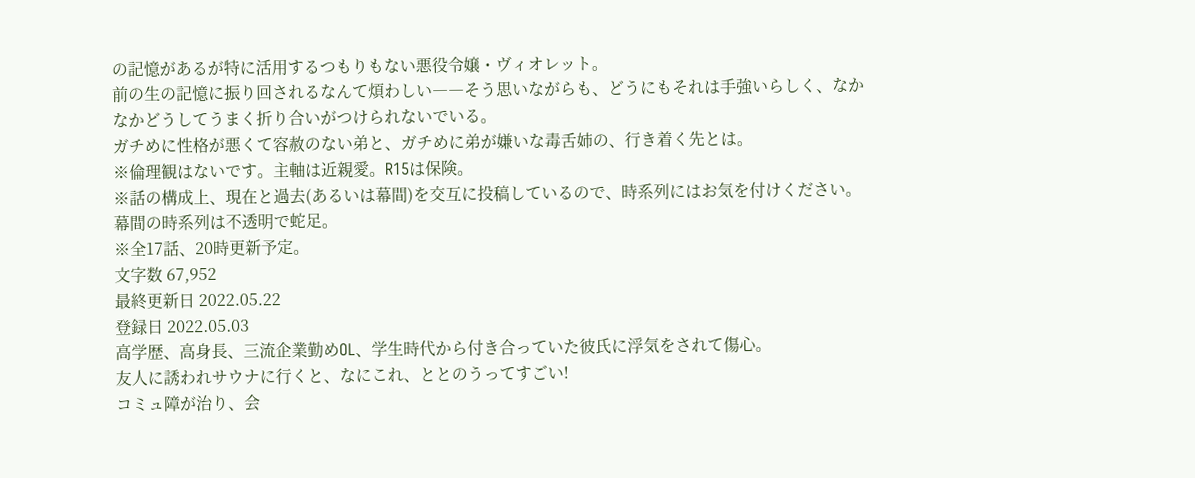の記憶があるが特に活用するつもりもない悪役令嬢・ヴィオレット。
前の生の記憶に振り回されるなんて煩わしい――そう思いながらも、どうにもそれは手強いらしく、なかなかどうしてうまく折り合いがつけられないでいる。
ガチめに性格が悪くて容赦のない弟と、ガチめに弟が嫌いな毒舌姉の、行き着く先とは。
※倫理観はないです。主軸は近親愛。R15は保険。
※話の構成上、現在と過去(あるいは幕間)を交互に投稿しているので、時系列にはお気を付けください。幕間の時系列は不透明で蛇足。
※全17話、20時更新予定。
文字数 67,952
最終更新日 2022.05.22
登録日 2022.05.03
高学歴、高身長、三流企業勤めOL、学生時代から付き合っていた彼氏に浮気をされて傷心。
友人に誘われサウナに行くと、なにこれ、ととのうってすごい!
コミュ障が治り、会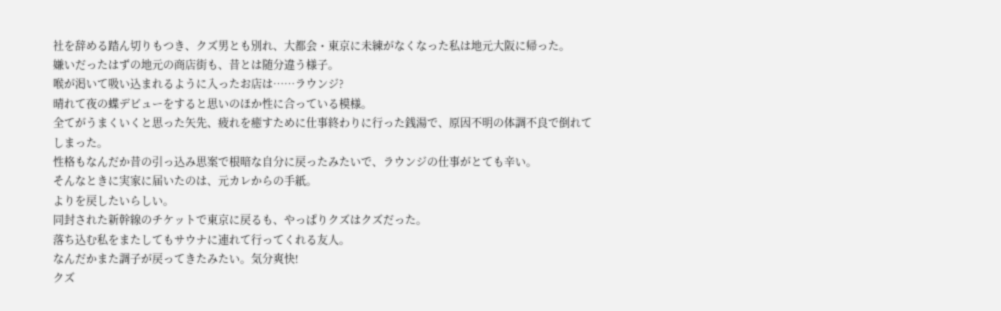社を辞める踏ん切りもつき、クズ男とも別れ、大都会・東京に未練がなくなった私は地元大阪に帰った。
嫌いだったはずの地元の商店街も、昔とは随分違う様子。
喉が渇いて吸い込まれるように入ったお店は……ラウンジ?
晴れて夜の蝶デビューをすると思いのほか性に合っている模様。
全てがうまくいくと思った矢先、疲れを癒すために仕事終わりに行った銭湯で、原因不明の体調不良で倒れてしまった。
性格もなんだか昔の引っ込み思案で根暗な自分に戻ったみたいで、ラウンジの仕事がとても辛い。
そんなときに実家に届いたのは、元カレからの手紙。
よりを戻したいらしい。
同封された新幹線のチケットで東京に戻るも、やっぱりクズはクズだった。
落ち込む私をまたしてもサウナに連れて行ってくれる友人。
なんだかまた調子が戻ってきたみたい。気分爽快!
クズ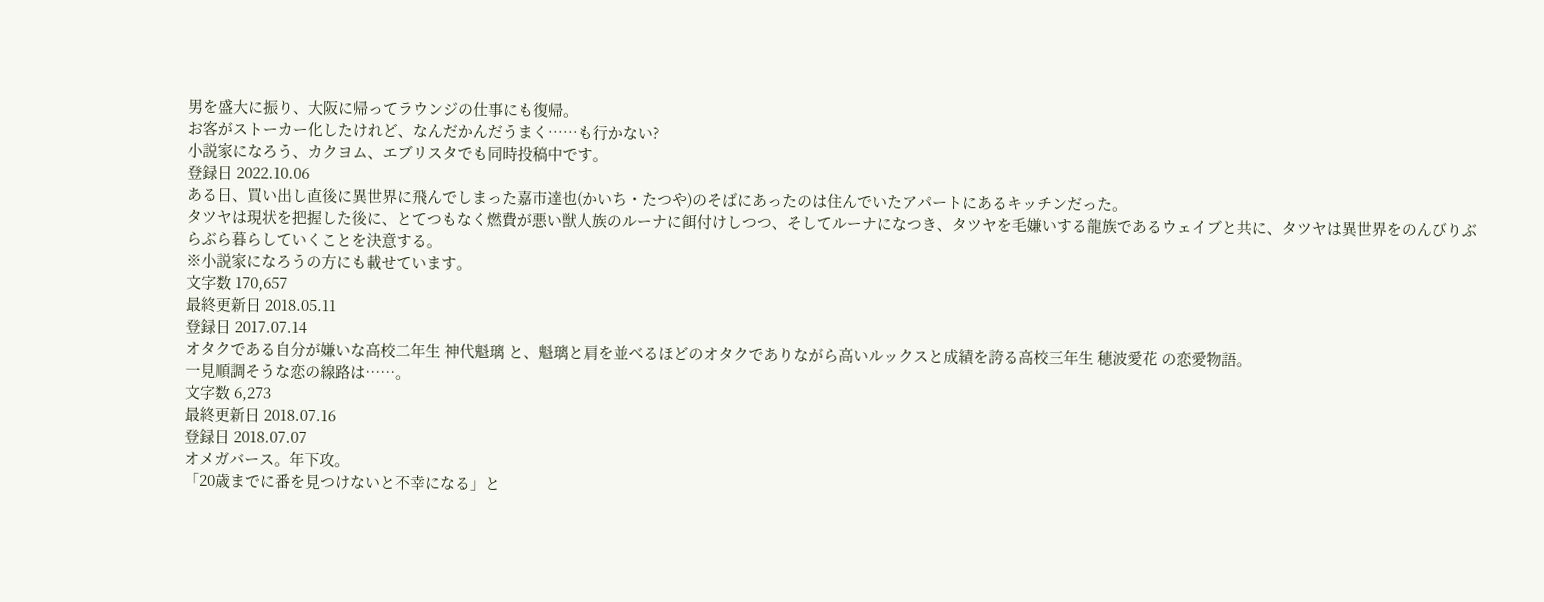男を盛大に振り、大阪に帰ってラウンジの仕事にも復帰。
お客がストーカー化したけれど、なんだかんだうまく……も行かない?
小説家になろう、カクヨム、エブリスタでも同時投稿中です。
登録日 2022.10.06
ある日、買い出し直後に異世界に飛んでしまった嘉市達也(かいち・たつや)のそばにあったのは住んでいたアパートにあるキッチンだった。
タツヤは現状を把握した後に、とてつもなく燃費が悪い獣人族のルーナに餌付けしつつ、そしてルーナになつき、タツヤを毛嫌いする龍族であるウェイブと共に、タツヤは異世界をのんびりぶらぶら暮らしていくことを決意する。
※小説家になろうの方にも載せています。
文字数 170,657
最終更新日 2018.05.11
登録日 2017.07.14
オタクである自分が嫌いな高校二年生 神代魁璃 と、魁璃と肩を並べるほどのオタクでありながら高いルックスと成績を誇る高校三年生 穂波愛花 の恋愛物語。
一見順調そうな恋の線路は……。
文字数 6,273
最終更新日 2018.07.16
登録日 2018.07.07
オメガバース。年下攻。
「20歳までに番を見つけないと不幸になる」と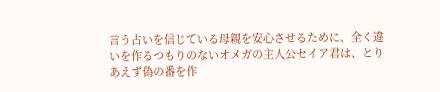言う占いを信じている母親を安心させるために、全く違いを作るつもりのないオメガの主人公セイア君は、とりあえず偽の番を作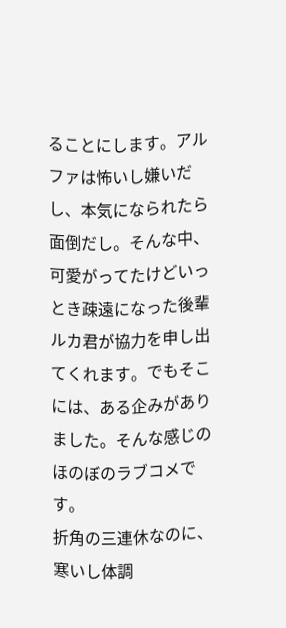ることにします。アルファは怖いし嫌いだし、本気になられたら面倒だし。そんな中、可愛がってたけどいっとき疎遠になった後輩ルカ君が協力を申し出てくれます。でもそこには、ある企みがありました。そんな感じのほのぼのラブコメです。
折角の三連休なのに、寒いし体調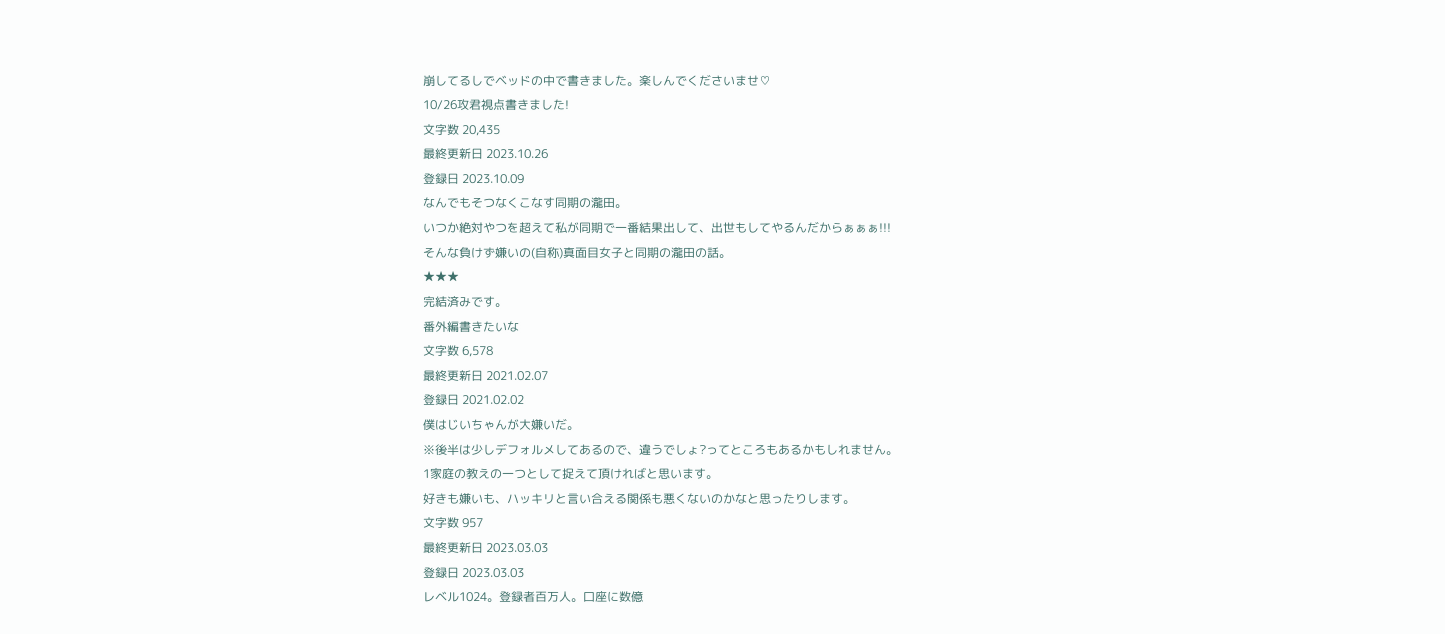崩してるしでベッドの中で書きました。楽しんでくださいませ♡
10/26攻君視点書きました!
文字数 20,435
最終更新日 2023.10.26
登録日 2023.10.09
なんでもそつなくこなす同期の瀧田。
いつか絶対やつを超えて私が同期で一番結果出して、出世もしてやるんだからぁぁぁ!!!
そんな負けず嫌いの(自称)真面目女子と同期の瀧田の話。
★★★
完結済みです。
番外編書きたいな
文字数 6,578
最終更新日 2021.02.07
登録日 2021.02.02
僕はじいちゃんが大嫌いだ。
※後半は少しデフォルメしてあるので、違うでしょ?ってところもあるかもしれません。
1家庭の教えの一つとして捉えて頂ければと思います。
好きも嫌いも、ハッキリと言い合える関係も悪くないのかなと思ったりします。
文字数 957
最終更新日 2023.03.03
登録日 2023.03.03
レベル1024。登録者百万人。口座に数億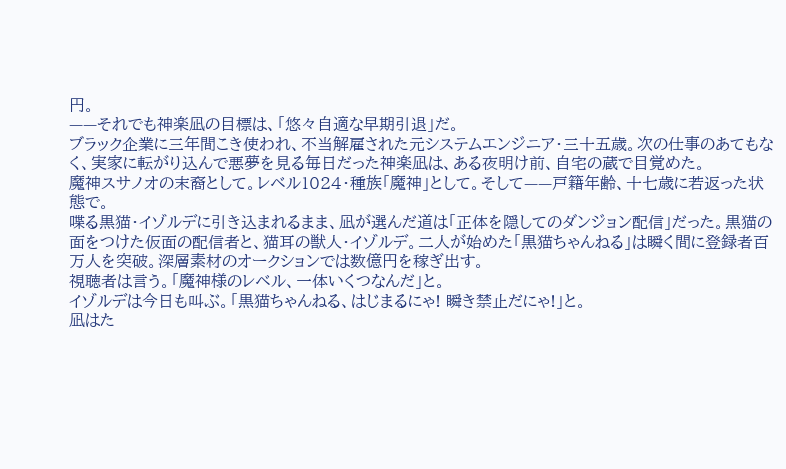円。
——それでも神楽凪の目標は、「悠々自適な早期引退」だ。
ブラック企業に三年間こき使われ、不当解雇された元システムエンジニア・三十五歳。次の仕事のあてもなく、実家に転がり込んで悪夢を見る毎日だった神楽凪は、ある夜明け前、自宅の蔵で目覚めた。
魔神スサノオの末裔として。レベル1024・種族「魔神」として。そして——戸籍年齢、十七歳に若返った状態で。
喋る黒猫・イゾルデに引き込まれるまま、凪が選んだ道は「正体を隠してのダンジョン配信」だった。黒猫の面をつけた仮面の配信者と、猫耳の獣人・イゾルデ。二人が始めた「黒猫ちゃんねる」は瞬く間に登録者百万人を突破。深層素材のオークションでは数億円を稼ぎ出す。
視聴者は言う。「魔神様のレベル、一体いくつなんだ」と。
イゾルデは今日も叫ぶ。「黒猫ちゃんねる、はじまるにゃ! 瞬き禁止だにゃ!」と。
凪はた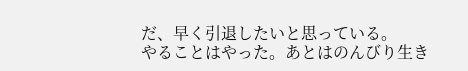だ、早く引退したいと思っている。
やることはやった。あとはのんびり生き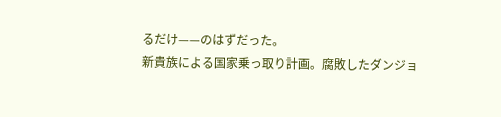るだけ——のはずだった。
新貴族による国家乗っ取り計画。腐敗したダンジョ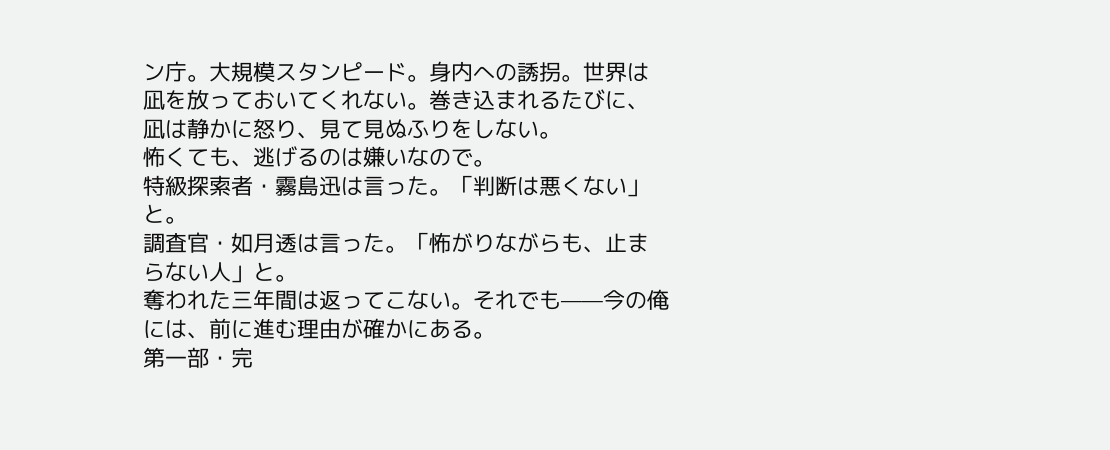ン庁。大規模スタンピード。身内への誘拐。世界は凪を放っておいてくれない。巻き込まれるたびに、凪は静かに怒り、見て見ぬふりをしない。
怖くても、逃げるのは嫌いなので。
特級探索者・霧島迅は言った。「判断は悪くない」と。
調査官・如月透は言った。「怖がりながらも、止まらない人」と。
奪われた三年間は返ってこない。それでも——今の俺には、前に進む理由が確かにある。
第一部・完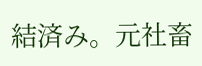結済み。元社畜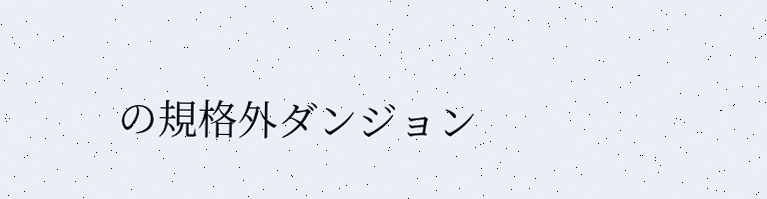の規格外ダンジョン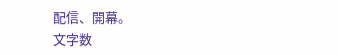配信、開幕。
文字数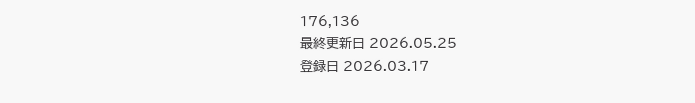176,136
最終更新日 2026.05.25
登録日 2026.03.17